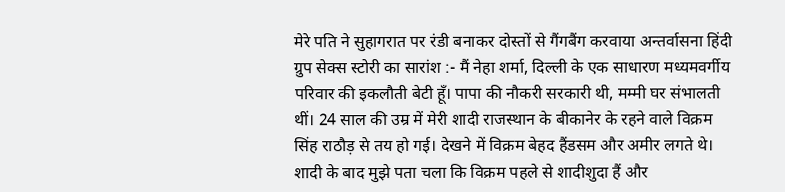मेरे पति ने सुहागरात पर रंडी बनाकर दोस्तों से गैंगबैंग करवाया अन्तर्वासना हिंदी ग्रुप सेक्स स्टोरी का सारांश :- मैं नेहा शर्मा, दिल्ली के एक साधारण मध्यमवर्गीय परिवार की इकलौती बेटी हूँ। पापा की नौकरी सरकारी थी, मम्मी घर संभालती थीं। 24 साल की उम्र में मेरी शादी राजस्थान के बीकानेर के रहने वाले विक्रम सिंह राठौड़ से तय हो गई। देखने में विक्रम बेहद हैंडसम और अमीर लगते थे। शादी के बाद मुझे पता चला कि विक्रम पहले से शादीशुदा हैं और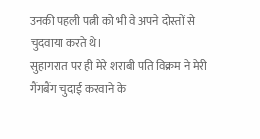उनकी पहली पत्नी को भी वे अपने दोस्तों से चुदवाया करते थे।
सुहागरात पर ही मेरे शराबी पति विक्रम ने मेरी गैंगबैंग चुदाई करवाने के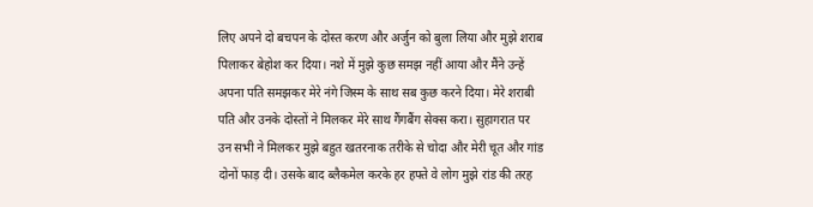लिए अपने दो बचपन के दोस्त करण और अर्जुन को बुला लिया और मुझे शराब पिलाकर बेहोश कर दिया। नशे में मुझे कुछ समझ नहीं आया और मैंने उन्हें अपना पति समझकर मेरे नंगे जिस्म के साथ सब कुछ करने दिया। मेरे शराबी पति और उनके दोस्तों ने मिलकर मेरे साथ गैंगबैंग सेक्स करा। सुहागरात पर उन सभी ने मिलकर मुझे बहुत खतरनाक तरीके से चोदा और मेरी चूत और गांड दोनों फाड़ दी। उसके बाद ब्लैकमेल करके हर हफ्ते वे लोग मुझे रांड की तरह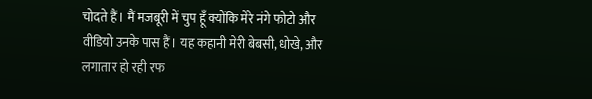चोदते हैं। मैं मजबूरी में चुप हूँ क्योंकि मेरे नंगे फोटो और वीडियो उनके पास हैं। यह कहानी मेरी बेबसी, धोखे, और लगातार हो रही रफ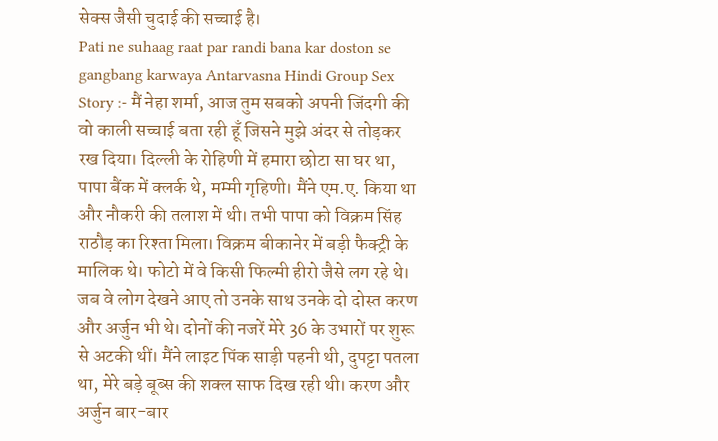सेक्स जैसी चुदाई की सच्चाई है।
Pati ne suhaag raat par randi bana kar doston se gangbang karwaya Antarvasna Hindi Group Sex Story :- मैं नेहा शर्मा, आज तुम सबको अपनी जिंदगी की वो काली सच्चाई बता रही हूँ जिसने मुझे अंदर से तोड़कर रख दिया। दिल्ली के रोहिणी में हमारा छोटा सा घर था, पापा बैंक में क्लर्क थे, मम्मी गृहिणी। मैंने एम.ए. किया था और नौकरी की तलाश में थी। तभी पापा को विक्रम सिंह राठौड़ का रिश्ता मिला। विक्रम बीकानेर में बड़ी फैक्ट्री के मालिक थे। फोटो में वे किसी फिल्मी हीरो जैसे लग रहे थे। जब वे लोग देखने आए तो उनके साथ उनके दो दोस्त करण और अर्जुन भी थे। दोनों की नजरें मेरे 36 के उभारों पर शुरू से अटकी थीं। मैंने लाइट पिंक साड़ी पहनी थी, दुपट्टा पतला था, मेरे बड़े बूब्स की शक्ल साफ दिख रही थी। करण और अर्जुन बार-बार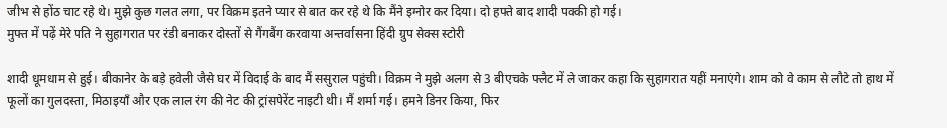जीभ से होंठ चाट रहे थे। मुझे कुछ गलत लगा, पर विक्रम इतने प्यार से बात कर रहे थे कि मैंने इग्नोर कर दिया। दो हफ्ते बाद शादी पक्की हो गई।
मुफ्त में पढ़ें मेरे पति ने सुहागरात पर रंडी बनाकर दोस्तों से गैंगबैंग करवाया अन्तर्वासना हिंदी ग्रुप सेक्स स्टोरी

शादी धूमधाम से हुई। बीकानेर के बड़े हवेली जैसे घर में विदाई के बाद मैं ससुराल पहुंची। विक्रम ने मुझे अलग से 3 बीएचके फ्लैट में ले जाकर कहा कि सुहागरात यहीं मनाएंगे। शाम को वे काम से लौटे तो हाथ में फूलों का गुलदस्ता, मिठाइयाँ और एक लाल रंग की नेट की ट्रांसपेरेंट नाइटी थी। मैं शर्मा गई। हमने डिनर किया, फिर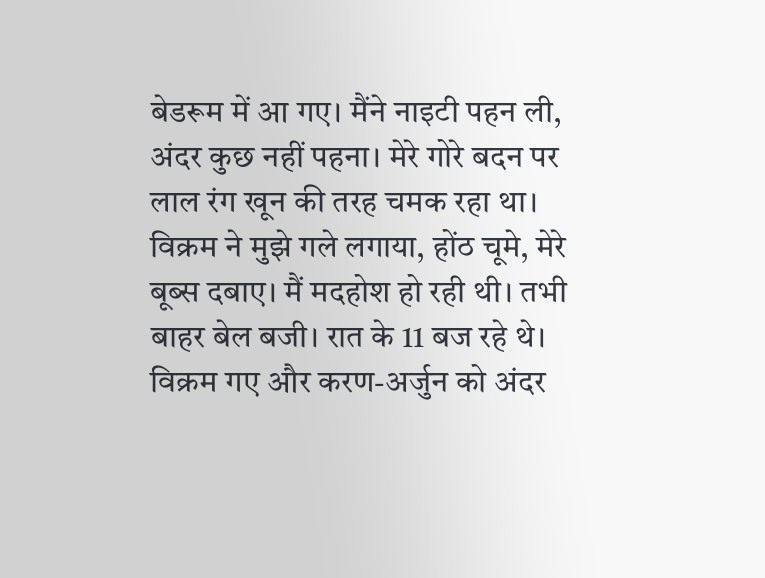बेडरूम में आ गए। मैंने नाइटी पहन ली, अंदर कुछ नहीं पहना। मेरे गोरे बदन पर लाल रंग खून की तरह चमक रहा था। विक्रम ने मुझे गले लगाया, होंठ चूमे, मेरे बूब्स दबाए। मैं मदहोश हो रही थी। तभी बाहर बेल बजी। रात के 11 बज रहे थे। विक्रम गए और करण-अर्जुन को अंदर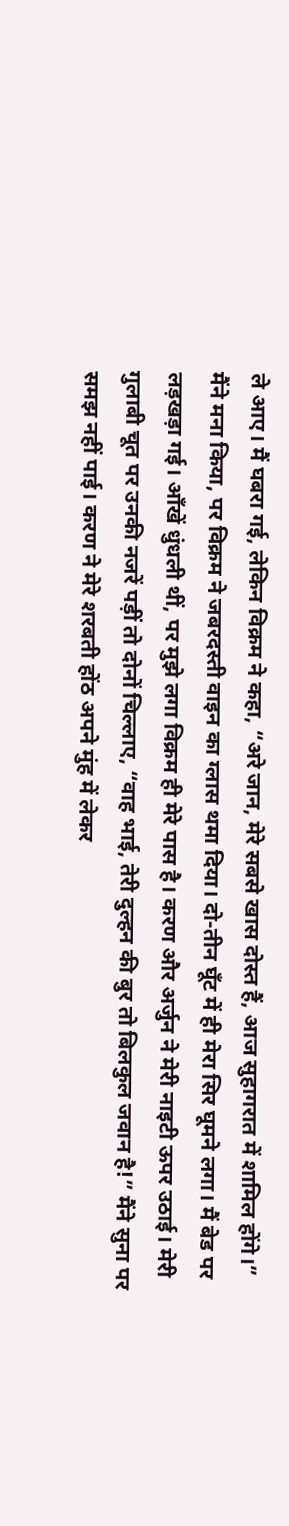ले आए। मैं घबरा गई, लेकिन विक्रम ने कहा, “अरे जान, मेरे सबसे खास दोस्त हैं, आज सुहागरात में शामिल होंगे।”
मैंने मना किया, पर विक्रम ने जबरदस्ती वाइन का ग्लास थमा दिया। दो-तीन घूँट में ही मेरा सिर घूमने लगा। मैं बेड पर लड़खड़ा गई। आँखें धुंधली थीं, पर मुझे लगा विक्रम ही मेरे पास है। करण और अर्जुन ने मेरी नाइटी ऊपर उठाई। मेरी गुलाबी चूत पर उनकी नजरें पड़ीं तो दोनों चिल्लाए, “वाह भाई, तेरी दुल्हन की बुर तो बिलकुल जवान है!” मैंने सुना पर समझ नहीं पाई। करण ने मेरे शरबती होंठ अपने मुंह में लेकर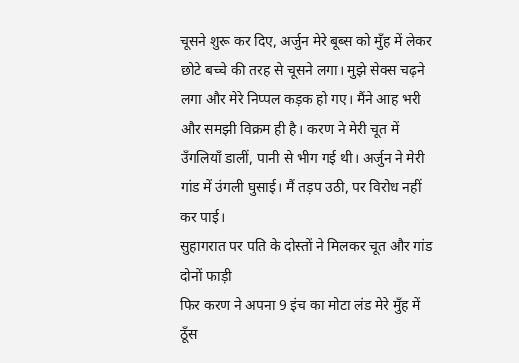चूसने शुरू कर दिए, अर्जुन मेरे बूब्स को मुँह में लेकर छोटे बच्चे की तरह से चूसने लगा। मुझे सेक्स चढ़ने लगा और मेरे निप्पल कड़क हो गए। मैंने आह भरी और समझी विक्रम ही है। करण ने मेरी चूत में उँगलियाँ डालीं, पानी से भीग गई थी। अर्जुन ने मेरी गांड में उंगली घुसाई। मैं तड़प उठी, पर विरोध नहीं कर पाई।
सुहागरात पर पति के दोस्तों ने मिलकर चूत और गांड दोनों फाड़ी
फिर करण ने अपना 9 इंच का मोटा लंड मेरे मुँह में ठूँस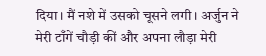दिया। मैं नशे में उसको चूसने लगी। अर्जुन ने मेरी टाँगें चौड़ी कीं और अपना लौड़ा मेरी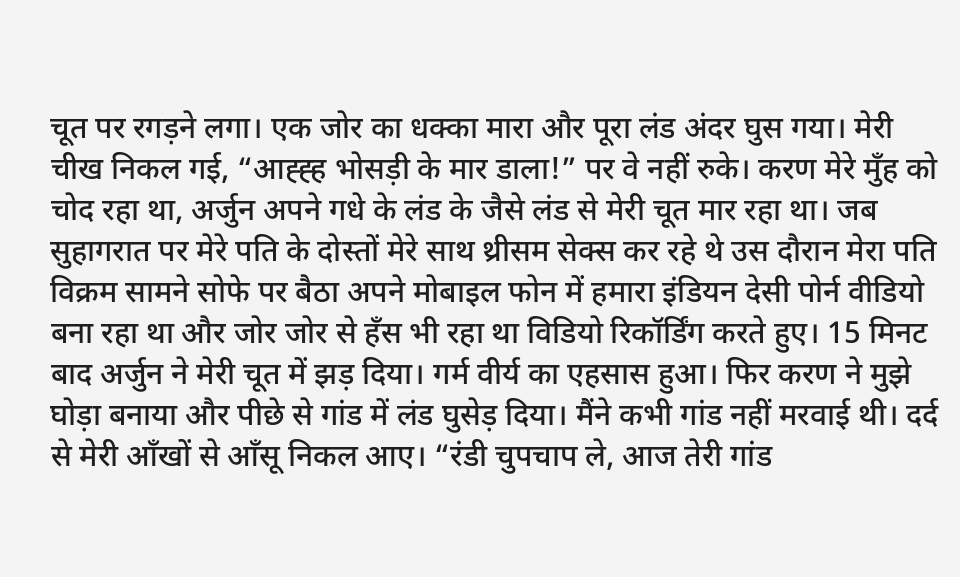चूत पर रगड़ने लगा। एक जोर का धक्का मारा और पूरा लंड अंदर घुस गया। मेरी चीख निकल गई, “आह्ह्ह भोसड़ी के मार डाला!” पर वे नहीं रुके। करण मेरे मुँह को चोद रहा था, अर्जुन अपने गधे के लंड के जैसे लंड से मेरी चूत मार रहा था। जब सुहागरात पर मेरे पति के दोस्तों मेरे साथ थ्रीसम सेक्स कर रहे थे उस दौरान मेरा पति विक्रम सामने सोफे पर बैठा अपने मोबाइल फोन में हमारा इंडियन देसी पोर्न वीडियो बना रहा था और जोर जोर से हँस भी रहा था विडियो रिकॉर्डिंग करते हुए। 15 मिनट बाद अर्जुन ने मेरी चूत में झड़ दिया। गर्म वीर्य का एहसास हुआ। फिर करण ने मुझे घोड़ा बनाया और पीछे से गांड में लंड घुसेड़ दिया। मैंने कभी गांड नहीं मरवाई थी। दर्द से मेरी आँखों से आँसू निकल आए। “रंडी चुपचाप ले, आज तेरी गांड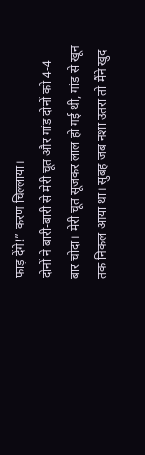फाड़ देंगे!” करण चिल्लाया।
दोनों ने बारी-बारी से मेरी चूत और गांड दोनों को 4-4 बार चोदा। मेरी चूत सूजकर लाल हो गई थी, गांड से खून तक निकल आया था। सुबह जब नशा उतरा तो मैंने खुद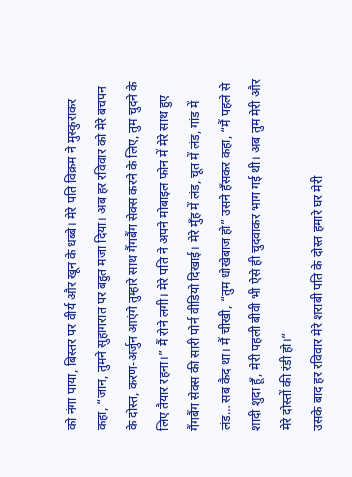को नंगा पाया, बिस्तर पर वीर्य और खून के धब्बे। मेरे पति विक्रम ने मुस्कुराकर कहा, “जान, तुमने सुहागरात पर बहुत मजा दिया। अब हर रविवार को मेरे बचपन के दोस्त, करण-अर्जुन आएंगे तुम्हारे साथ गैंगबैंग सेक्स करने के लिए, तुम चुदने के लिए तैयार रहना।” मैं रोने लगी। मेरे पति ने अपने मोबाइल फोन में मेरे साथ हुए गैंगबैंग सेक्स की सारी पोर्न वीडियो दिखाई। मेरे मुँह में लंड, चूत में लंड, गांड में लंड… सब कैद था। मैं चीखी, “तुम धोखेबाज हो” उसने हँसकर कहा, “मैं पहले से शादी शुदा हूँ, मेरी पहली बीवी भी ऐसे ही चुदवाकर भाग गई थी। अब तुम मेरी और मेरे दोस्तों की रंडी हो।”
उसके बाद हर रविवार मेरे शराबी पति के दोस्त हमारे घर मेरी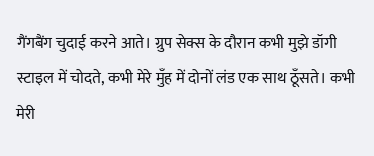गैंगबैंग चुदाई करने आते। ग्रुप सेक्स के दौरान कभी मुझे डॉगी स्टाइल में चोदते, कभी मेरे मुँह में दोनों लंड एक साथ ठूँसते। कभी मेरी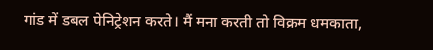गांड में डबल पेनिट्रेशन करते। मैं मना करती तो विक्रम धमकाता,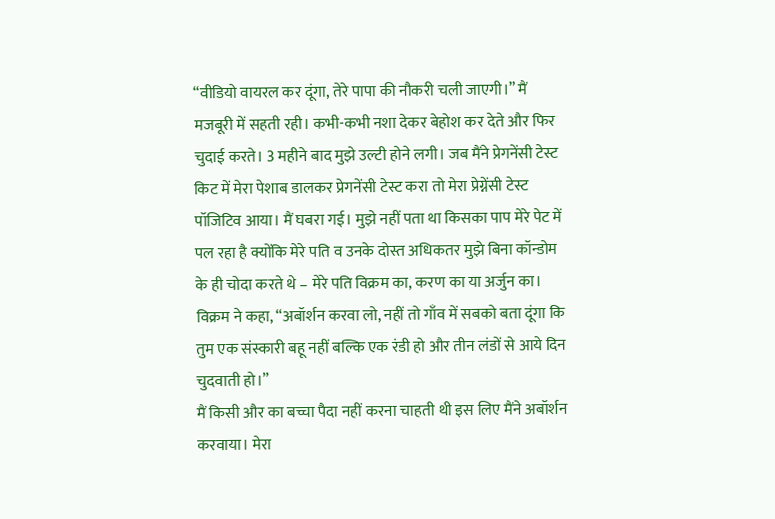“वीडियो वायरल कर दूंगा, तेरे पापा की नौकरी चली जाएगी।” मैं मजबूरी में सहती रही। कभी-कभी नशा देकर बेहोश कर देते और फिर चुदाई करते। 3 महीने बाद मुझे उल्टी होने लगी। जब मैंने प्रेगनेंसी टेस्ट किट में मेरा पेशाब डालकर प्रेगनेंसी टेस्ट करा तो मेरा प्रेग्नेंसी टेस्ट पॉजिटिव आया। मैं घबरा गई। मुझे नहीं पता था किसका पाप मेरे पेट में पल रहा है क्योंकि मेरे पति व उनके दोस्त अधिकतर मुझे बिना कॉन्डोम के ही चोदा करते थे – मेरे पति विक्रम का, करण का या अर्जुन का। विक्रम ने कहा, “अबॉर्शन करवा लो, नहीं तो गाँव में सबको बता दूंगा कि तुम एक संस्कारी बहू नहीं बल्कि एक रंडी हो और तीन लंडों से आये दिन चुदवाती हो।”
मैं किसी और का बच्चा पैदा नहीं करना चाहती थी इस लिए मैंने अबॉर्शन करवाया। मेरा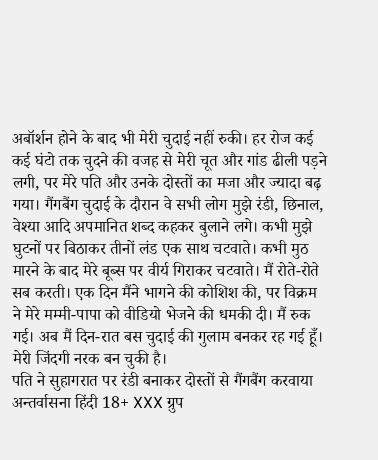अबॉर्शन होने के बाद भी मेरी चुदाई नहीं रुकी। हर रोज कई कई घंटो तक चुदने की वजह से मेरी चूत और गांड ढीली पड़ने लगी, पर मेरे पति और उनके दोस्तों का मजा और ज्यादा बढ़ गया। गैंगबैंग चुदाई के दौरान वे सभी लोग मुझे रंडी, छिनाल, वेश्या आदि अपमानित शब्द कहकर बुलाने लगे। कभी मुझे घुटनों पर बिठाकर तीनों लंड एक साथ चटवाते। कभी मुठ मारने के बाद मेरे बूब्स पर वीर्य गिराकर चटवाते। मैं रोते-रोते सब करती। एक दिन मैंने भागने की कोशिश की, पर विक्रम ने मेरे मम्मी-पापा को वीडियो भेजने की धमकी दी। मैं रुक गई। अब मैं दिन-रात बस चुदाई की गुलाम बनकर रह गई हूँ। मेरी जिंदगी नरक बन चुकी है।
पति ने सुहागरात पर रंडी बनाकर दोस्तों से गैंगबैंग करवाया अन्तर्वासना हिंदी 18+ XXX ग्रुप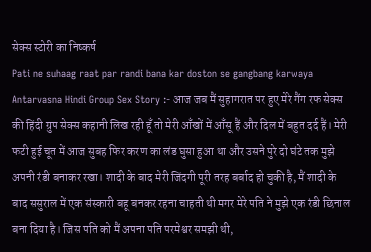सेक्स स्टोरी का निष्कर्ष
Pati ne suhaag raat par randi bana kar doston se gangbang karwaya Antarvasna Hindi Group Sex Story :- आज जब मैं सुहागरात पर हुए मेरे गैंग रफ सेक्स की हिंदी ग्रुप सेक्स कहानी लिख रही हूँ तो मेरी आँखों में आँसू हैं और दिल में बहुत दर्द हैं। मेरी फटी हुई चूत में आज सुबह फिर करण का लंड घुसा हुआ था और उसने पुरे दो घंटे तक मुझे अपनी रंडी बनाकर रखा। शादी के बाद मेरी जिंदगी पूरी तरह बर्बाद हो चुकी है, मैं शादी के बाद ससुराल में एक संस्कारी बहू बनकर रहना चाहती थी मगर मेरे पति ने मुझे एक रंडी छिनाल बना दिया है। जिस पति को मैं अपना पति परमेश्वर समझी थी,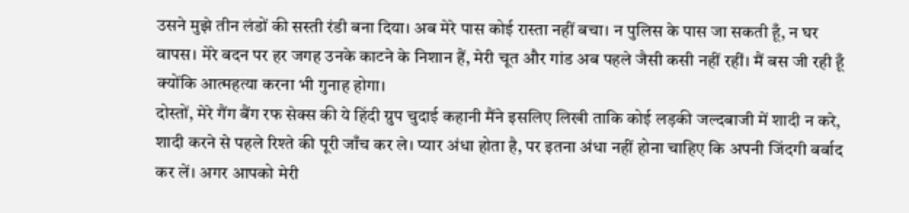उसने मुझे तीन लंडों की सस्ती रंडी बना दिया। अब मेरे पास कोई रास्ता नहीं बचा। न पुलिस के पास जा सकती हूँ, न घर वापस। मेरे बदन पर हर जगह उनके काटने के निशान हैं, मेरी चूत और गांड अब पहले जैसी कसी नहीं रहीं। मैं बस जी रही हूँ क्योंकि आत्महत्या करना भी गुनाह होगा।
दोस्तों, मेरे गैंग बैंग रफ सेक्स की ये हिंदी ग्रुप चुदाई कहानी मैंने इसलिए लिखी ताकि कोई लड़की जल्दबाजी में शादी न करे, शादी करने से पहले रिश्ते की पूरी जाँच कर ले। प्यार अंधा होता है, पर इतना अंधा नहीं होना चाहिए कि अपनी जिंदगी बर्बाद कर लें। अगर आपको मेरी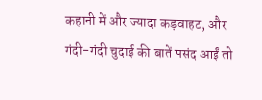कहानी में और ज्यादा कड़वाहट, और गंदी-गंदी चुदाई की बातें पसंद आईं तो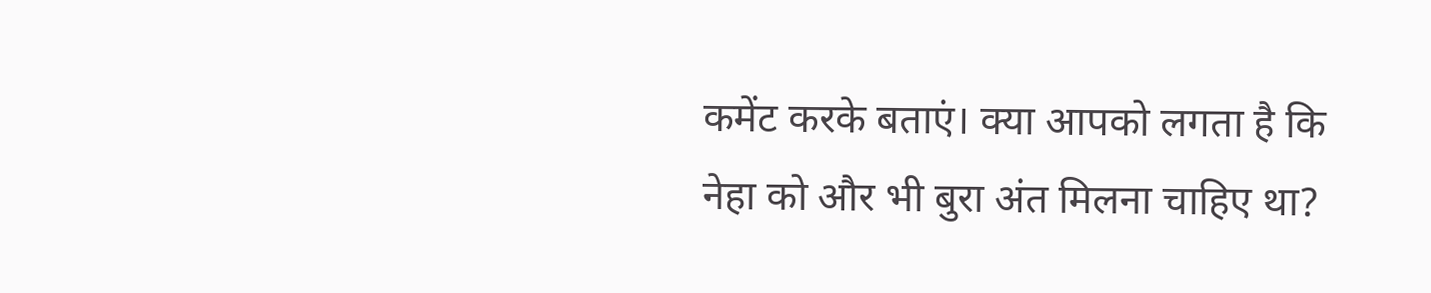कमेंट करके बताएं। क्या आपको लगता है कि नेहा को और भी बुरा अंत मिलना चाहिए था?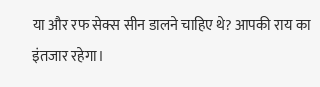या और रफ सेक्स सीन डालने चाहिए थे? आपकी राय का इंतजार रहेगा।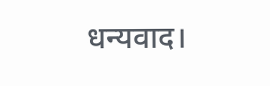धन्यवाद।